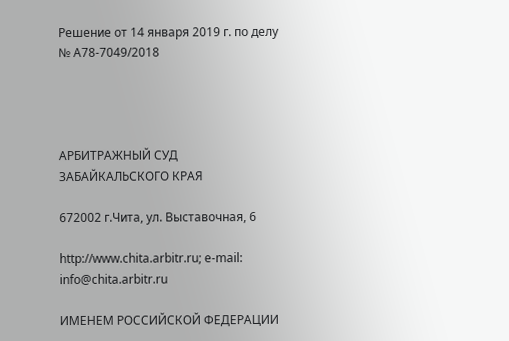Решение от 14 января 2019 г. по делу № А78-7049/2018




АРБИТРАЖНЫЙ СУД ЗАБАЙКАЛЬСКОГО КРАЯ

672002 г.Чита, ул. Выставочная, 6

http://www.chita.arbitr.ru; е-mail: info@chita.arbitr.ru

ИМЕНЕМ РОССИЙСКОЙ ФЕДЕРАЦИИ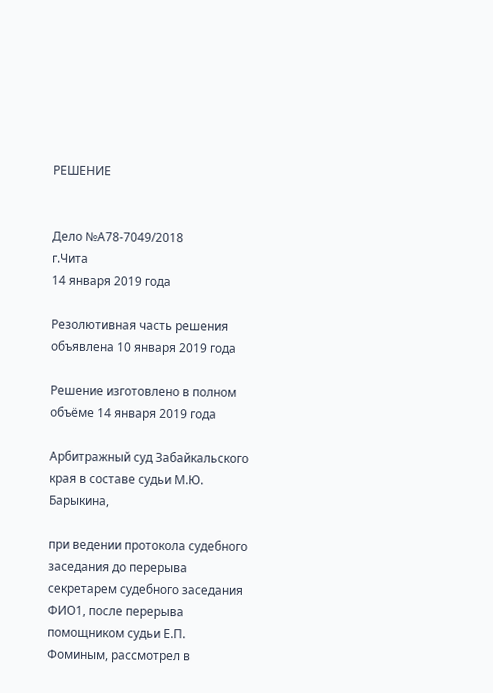РЕШЕНИЕ


Дело №А78-7049/2018
г.Чита
14 января 2019 года

Резолютивная часть решения объявлена 10 января 2019 года

Решение изготовлено в полном объёме 14 января 2019 года

Арбитражный суд Забайкальского края в составе судьи М.Ю. Барыкина,

при ведении протокола судебного заседания до перерыва секретарем судебного заседания ФИО1, после перерыва помощником судьи Е.П. Фоминым, рассмотрел в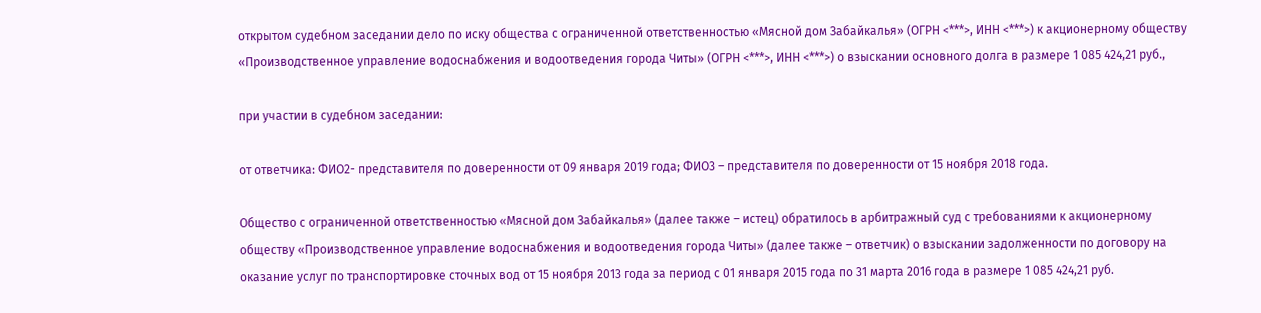открытом судебном заседании дело по иску общества с ограниченной ответственностью «Мясной дом Забайкалья» (ОГРН <***>, ИНН <***>) к акционерному обществу «Производственное управление водоснабжения и водоотведения города Читы» (ОГРН <***>, ИНН <***>) о взыскании основного долга в размере 1 085 424,21 руб.,

при участии в судебном заседании:

от ответчика: ФИО2- представителя по доверенности от 09 января 2019 года; ФИО3 – представителя по доверенности от 15 ноября 2018 года.

Общество с ограниченной ответственностью «Мясной дом Забайкалья» (далее также – истец) обратилось в арбитражный суд с требованиями к акционерному обществу «Производственное управление водоснабжения и водоотведения города Читы» (далее также – ответчик) о взыскании задолженности по договору на оказание услуг по транспортировке сточных вод от 15 ноября 2013 года за период с 01 января 2015 года по 31 марта 2016 года в размере 1 085 424,21 руб.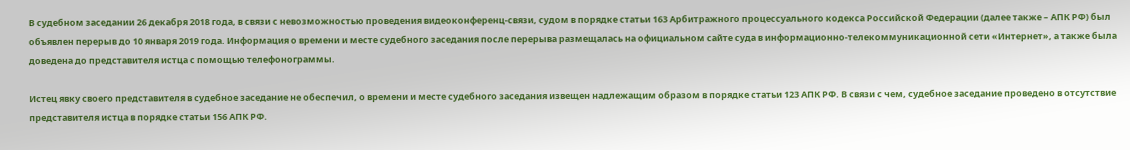В судебном заседании 26 декабря 2018 года, в связи с невозможностью проведения видеоконференц-связи, судом в порядке статьи 163 Арбитражного процессуального кодекса Российской Федерации (далее также – АПК РФ) был объявлен перерыв до 10 января 2019 года. Информация о времени и месте судебного заседания после перерыва размещалась на официальном сайте суда в информационно-телекоммуникационной сети «Интернет», а также была доведена до представителя истца с помощью телефонограммы.

Истец явку своего представителя в судебное заседание не обеспечил, о времени и месте судебного заседания извещен надлежащим образом в порядке статьи 123 АПК РФ. В связи с чем, судебное заседание проведено в отсутствие представителя истца в порядке статьи 156 АПК РФ.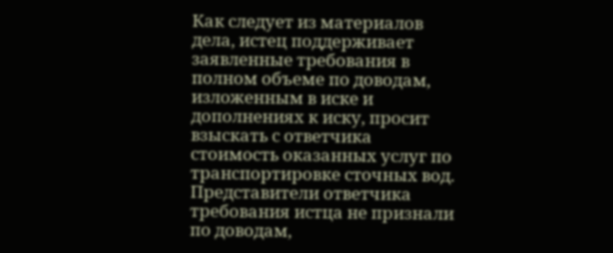Как следует из материалов дела, истец поддерживает заявленные требования в полном объеме по доводам, изложенным в иске и дополнениях к иску, просит взыскать с ответчика стоимость оказанных услуг по транспортировке сточных вод. Представители ответчика требования истца не признали по доводам,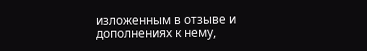изложенным в отзыве и дополнениях к нему,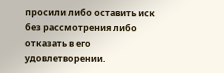просили либо оставить иск без рассмотрения либо отказать в его удовлетворении.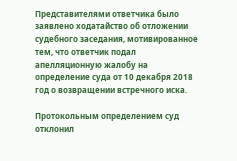Представителями ответчика было заявлено ходатайство об отложении судебного заседания, мотивированное тем, что ответчик подал апелляционную жалобу на определение суда от 10 декабря 2018 год о возвращении встречного иска.

Протокольным определением суд отклонил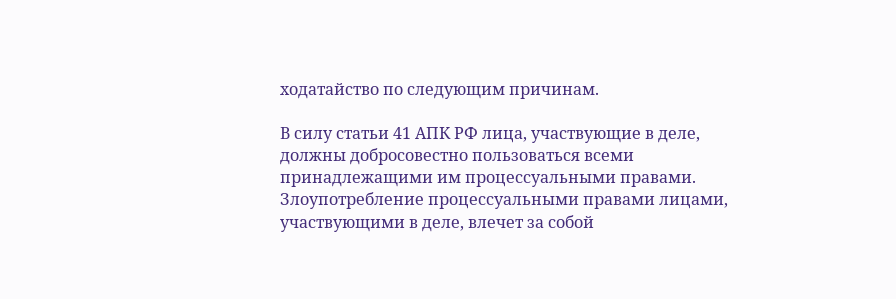ходатайство по следующим причинам.

В силу статьи 41 АПК РФ лица, участвующие в деле, должны добросовестно пользоваться всеми принадлежащими им процессуальными правами. Злоупотребление процессуальными правами лицами, участвующими в деле, влечет за собой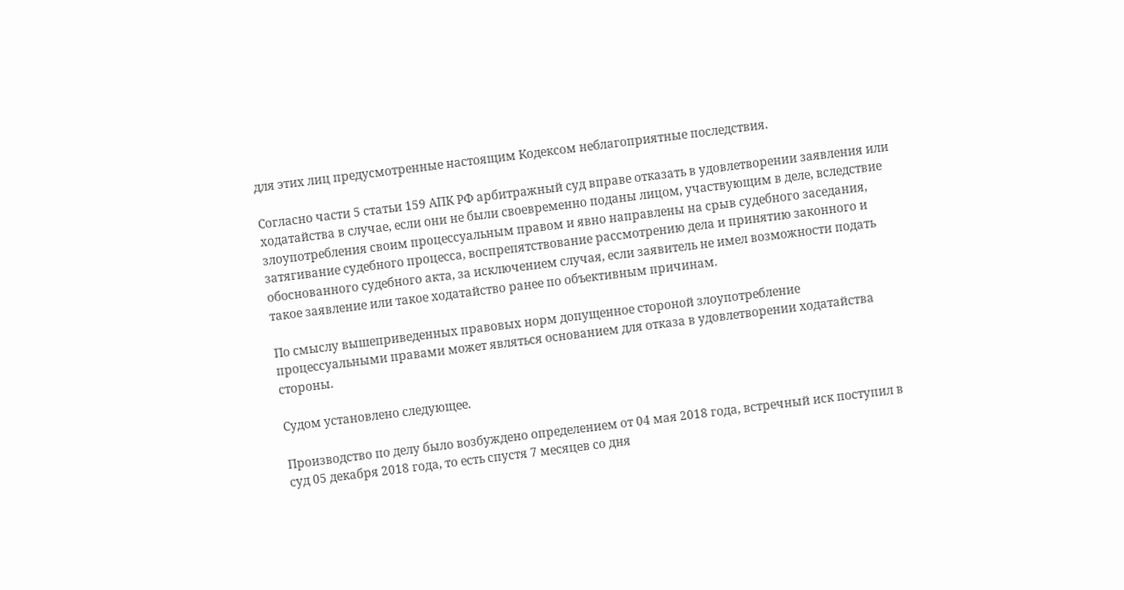для этих лиц предусмотренные настоящим Кодексом неблагоприятные последствия.

Согласно части 5 статьи 159 АПК РФ арбитражный суд вправе отказать в удовлетворении заявления или ходатайства в случае, если они не были своевременно поданы лицом, участвующим в деле, вследствие злоупотребления своим процессуальным правом и явно направлены на срыв судебного заседания, затягивание судебного процесса, воспрепятствование рассмотрению дела и принятию законного и обоснованного судебного акта, за исключением случая, если заявитель не имел возможности подать такое заявление или такое ходатайство ранее по объективным причинам.

По смыслу вышеприведенных правовых норм допущенное стороной злоупотребление процессуальными правами может являться основанием для отказа в удовлетворении ходатайства стороны.

Судом установлено следующее.

Производство по делу было возбуждено определением от 04 мая 2018 года, встречный иск поступил в суд 05 декабря 2018 года, то есть спустя 7 месяцев со дня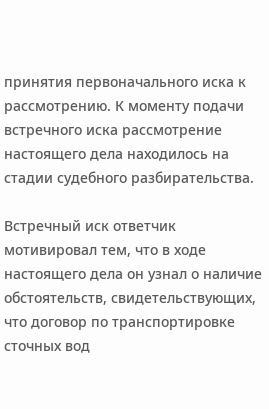принятия первоначального иска к рассмотрению. К моменту подачи встречного иска рассмотрение настоящего дела находилось на стадии судебного разбирательства.

Встречный иск ответчик мотивировал тем, что в ходе настоящего дела он узнал о наличие обстоятельств, свидетельствующих, что договор по транспортировке сточных вод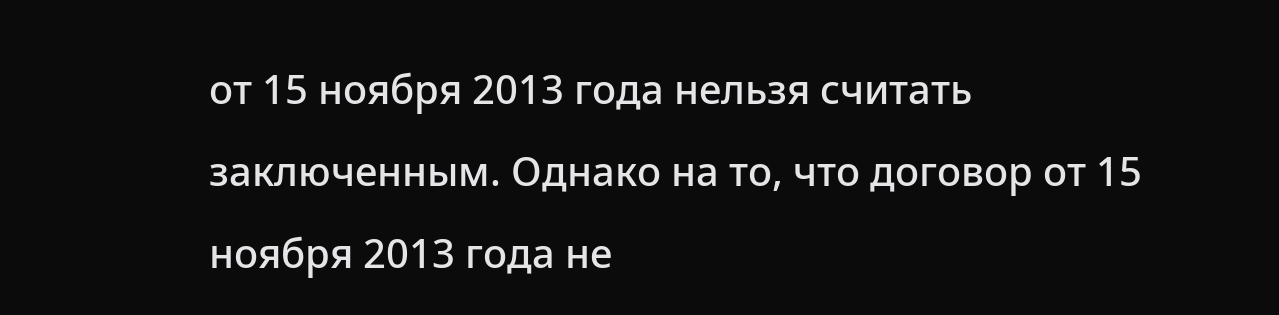от 15 ноября 2013 года нельзя считать заключенным. Однако на то, что договор от 15 ноября 2013 года не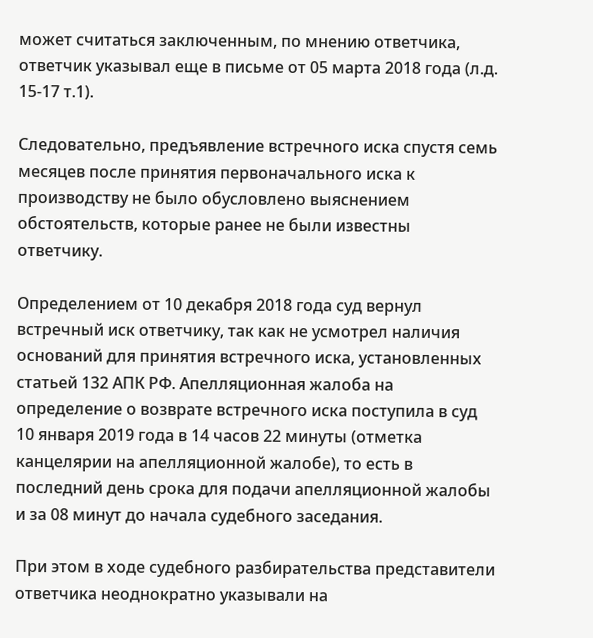может считаться заключенным, по мнению ответчика, ответчик указывал еще в письме от 05 марта 2018 года (л.д. 15-17 т.1).

Следовательно, предъявление встречного иска спустя семь месяцев после принятия первоначального иска к производству не было обусловлено выяснением обстоятельств, которые ранее не были известны ответчику.

Определением от 10 декабря 2018 года суд вернул встречный иск ответчику, так как не усмотрел наличия оснований для принятия встречного иска, установленных статьей 132 АПК РФ. Апелляционная жалоба на определение о возврате встречного иска поступила в суд 10 января 2019 года в 14 часов 22 минуты (отметка канцелярии на апелляционной жалобе), то есть в последний день срока для подачи апелляционной жалобы и за 08 минут до начала судебного заседания.

При этом в ходе судебного разбирательства представители ответчика неоднократно указывали на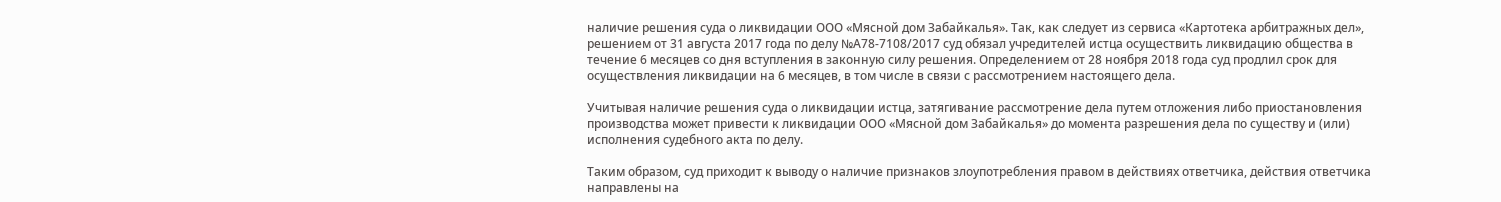наличие решения суда о ликвидации ООО «Мясной дом Забайкалья». Так, как следует из сервиса «Картотека арбитражных дел», решением от 31 августа 2017 года по делу №А78-7108/2017 суд обязал учредителей истца осуществить ликвидацию общества в течение 6 месяцев со дня вступления в законную силу решения. Определением от 28 ноября 2018 года суд продлил срок для осуществления ликвидации на 6 месяцев, в том числе в связи с рассмотрением настоящего дела.

Учитывая наличие решения суда о ликвидации истца, затягивание рассмотрение дела путем отложения либо приостановления производства может привести к ликвидации ООО «Мясной дом Забайкалья» до момента разрешения дела по существу и (или) исполнения судебного акта по делу.

Таким образом, суд приходит к выводу о наличие признаков злоупотребления правом в действиях ответчика, действия ответчика направлены на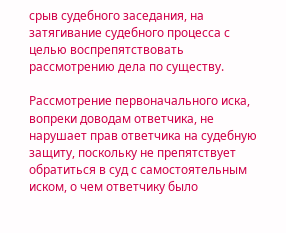срыв судебного заседания, на затягивание судебного процесса с целью воспрепятствовать рассмотрению дела по существу.

Рассмотрение первоначального иска, вопреки доводам ответчика, не нарушает прав ответчика на судебную защиту, поскольку не препятствует обратиться в суд с самостоятельным иском, о чем ответчику было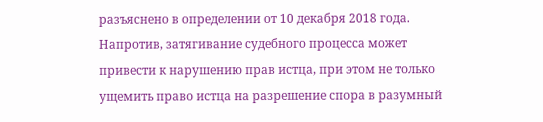разъяснено в определении от 10 декабря 2018 года. Напротив, затягивание судебного процесса может привести к нарушению прав истца, при этом не только ущемить право истца на разрешение спора в разумный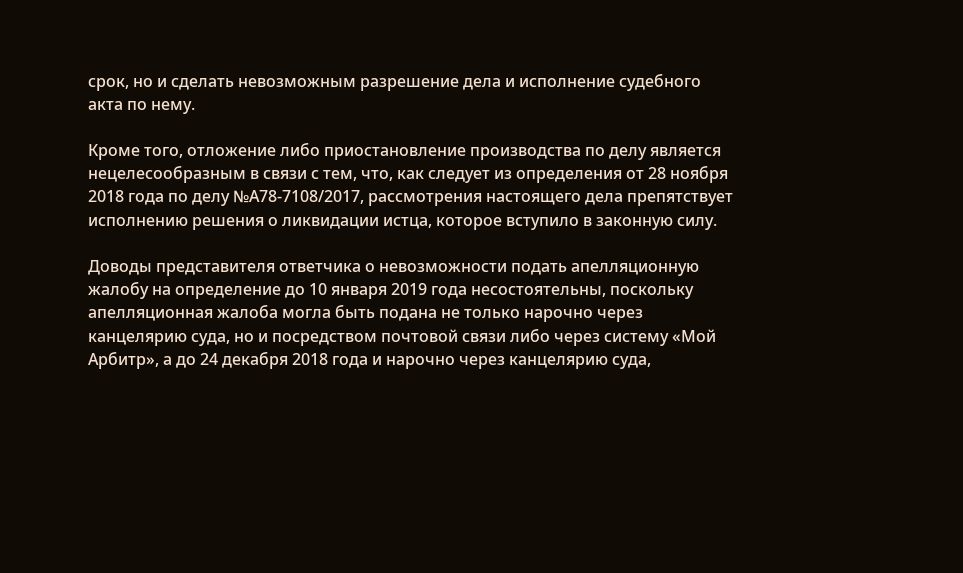срок, но и сделать невозможным разрешение дела и исполнение судебного акта по нему.

Кроме того, отложение либо приостановление производства по делу является нецелесообразным в связи с тем, что, как следует из определения от 28 ноября 2018 года по делу №А78-7108/2017, рассмотрения настоящего дела препятствует исполнению решения о ликвидации истца, которое вступило в законную силу.

Доводы представителя ответчика о невозможности подать апелляционную жалобу на определение до 10 января 2019 года несостоятельны, поскольку апелляционная жалоба могла быть подана не только нарочно через канцелярию суда, но и посредством почтовой связи либо через систему «Мой Арбитр», а до 24 декабря 2018 года и нарочно через канцелярию суда,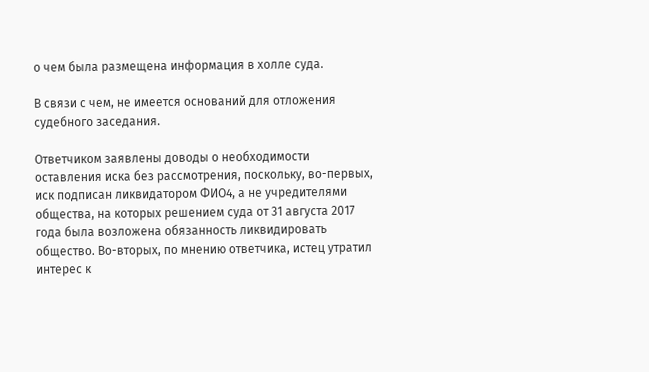о чем была размещена информация в холле суда.

В связи с чем, не имеется оснований для отложения судебного заседания.

Ответчиком заявлены доводы о необходимости оставления иска без рассмотрения, поскольку, во-первых, иск подписан ликвидатором ФИО4, а не учредителями общества, на которых решением суда от 31 августа 2017 года была возложена обязанность ликвидировать общество. Во-вторых, по мнению ответчика, истец утратил интерес к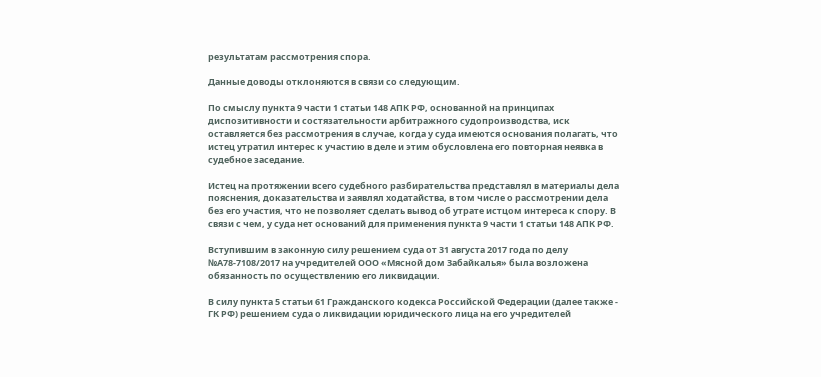результатам рассмотрения спора.

Данные доводы отклоняются в связи со следующим.

По смыслу пункта 9 части 1 статьи 148 АПК РФ, основанной на принципах диспозитивности и состязательности арбитражного судопроизводства, иск оставляется без рассмотрения в случае, когда у суда имеются основания полагать, что истец утратил интерес к участию в деле и этим обусловлена его повторная неявка в судебное заседание.

Истец на протяжении всего судебного разбирательства представлял в материалы дела пояснения, доказательства и заявлял ходатайства, в том числе о рассмотрении дела без его участия, что не позволяет сделать вывод об утрате истцом интереса к спору. В связи с чем, у суда нет оснований для применения пункта 9 части 1 статьи 148 АПК РФ.

Вступившим в законную силу решением суда от 31 августа 2017 года по делу №А78-7108/2017 на учредителей ООО «Мясной дом Забайкалья» была возложена обязанность по осуществлению его ликвидации.

В силу пункта 5 статьи 61 Гражданского кодекса Российской Федерации (далее также - ГК РФ) решением суда о ликвидации юридического лица на его учредителей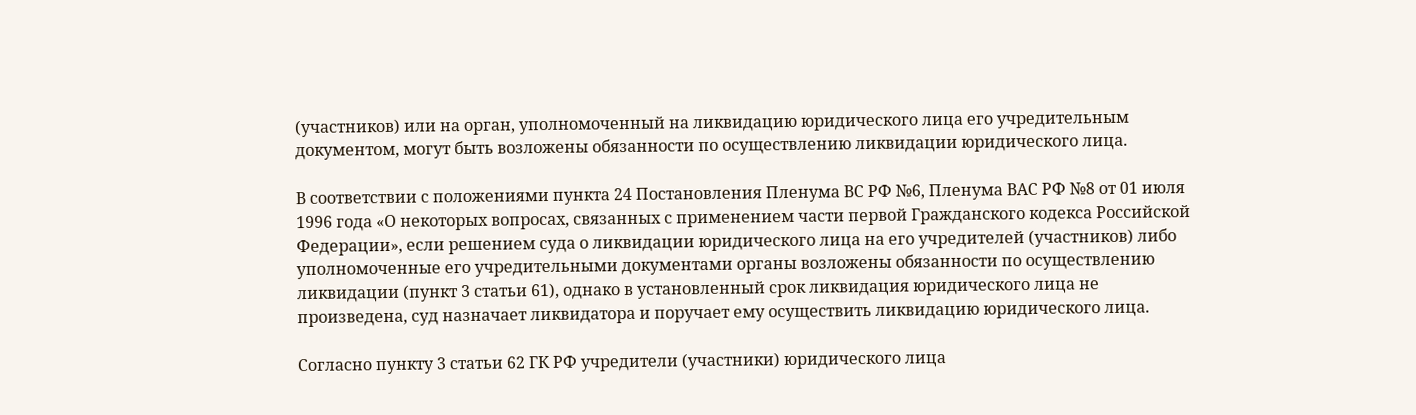(участников) или на орган, уполномоченный на ликвидацию юридического лица его учредительным документом, могут быть возложены обязанности по осуществлению ликвидации юридического лица.

В соответствии с положениями пункта 24 Постановления Пленума ВС РФ №6, Пленума ВАС РФ №8 от 01 июля 1996 года «О некоторых вопросах, связанных с применением части первой Гражданского кодекса Российской Федерации», если решением суда о ликвидации юридического лица на его учредителей (участников) либо уполномоченные его учредительными документами органы возложены обязанности по осуществлению ликвидации (пункт 3 статьи 61), однако в установленный срок ликвидация юридического лица не произведена, суд назначает ликвидатора и поручает ему осуществить ликвидацию юридического лица.

Согласно пункту 3 статьи 62 ГК РФ учредители (участники) юридического лица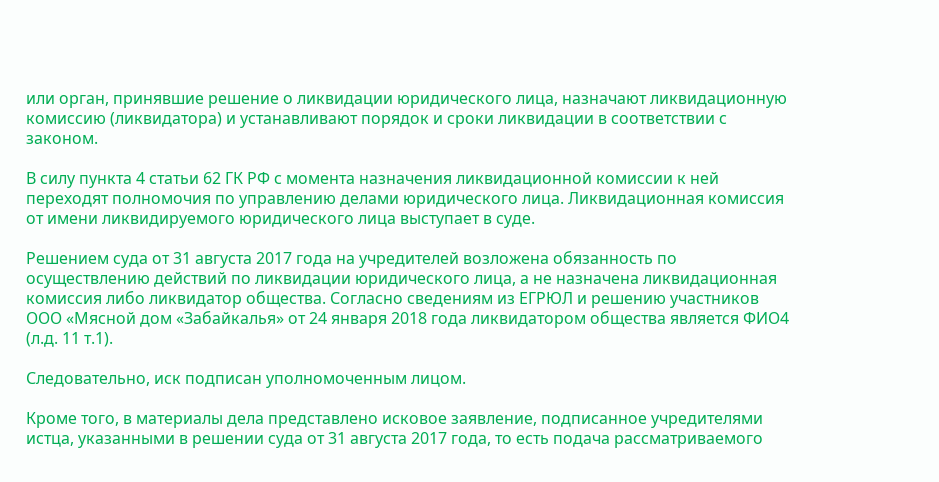или орган, принявшие решение о ликвидации юридического лица, назначают ликвидационную комиссию (ликвидатора) и устанавливают порядок и сроки ликвидации в соответствии с законом.

В силу пункта 4 статьи 62 ГК РФ с момента назначения ликвидационной комиссии к ней переходят полномочия по управлению делами юридического лица. Ликвидационная комиссия от имени ликвидируемого юридического лица выступает в суде.

Решением суда от 31 августа 2017 года на учредителей возложена обязанность по осуществлению действий по ликвидации юридического лица, а не назначена ликвидационная комиссия либо ликвидатор общества. Согласно сведениям из ЕГРЮЛ и решению участников ООО «Мясной дом «Забайкалья» от 24 января 2018 года ликвидатором общества является ФИО4 (л.д. 11 т.1).

Следовательно, иск подписан уполномоченным лицом.

Кроме того, в материалы дела представлено исковое заявление, подписанное учредителями истца, указанными в решении суда от 31 августа 2017 года, то есть подача рассматриваемого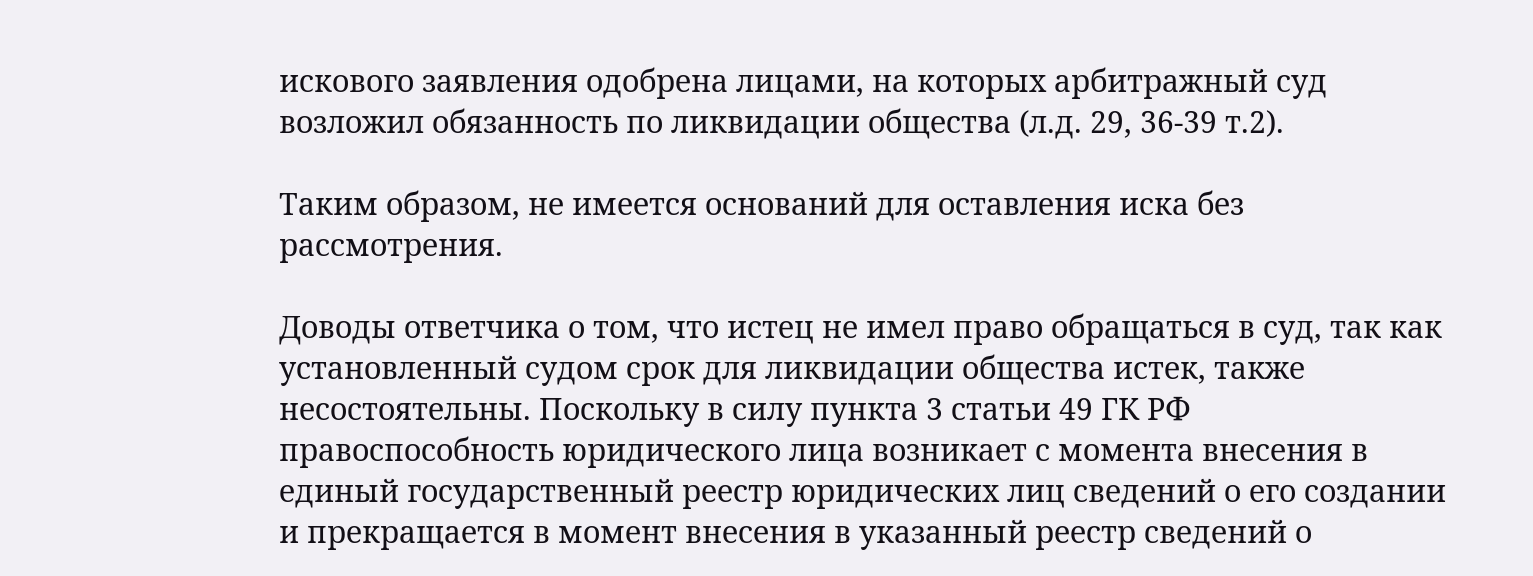искового заявления одобрена лицами, на которых арбитражный суд возложил обязанность по ликвидации общества (л.д. 29, 36-39 т.2).

Таким образом, не имеется оснований для оставления иска без рассмотрения.

Доводы ответчика о том, что истец не имел право обращаться в суд, так как установленный судом срок для ликвидации общества истек, также несостоятельны. Поскольку в силу пункта 3 статьи 49 ГК РФ правоспособность юридического лица возникает с момента внесения в единый государственный реестр юридических лиц сведений о его создании и прекращается в момент внесения в указанный реестр сведений о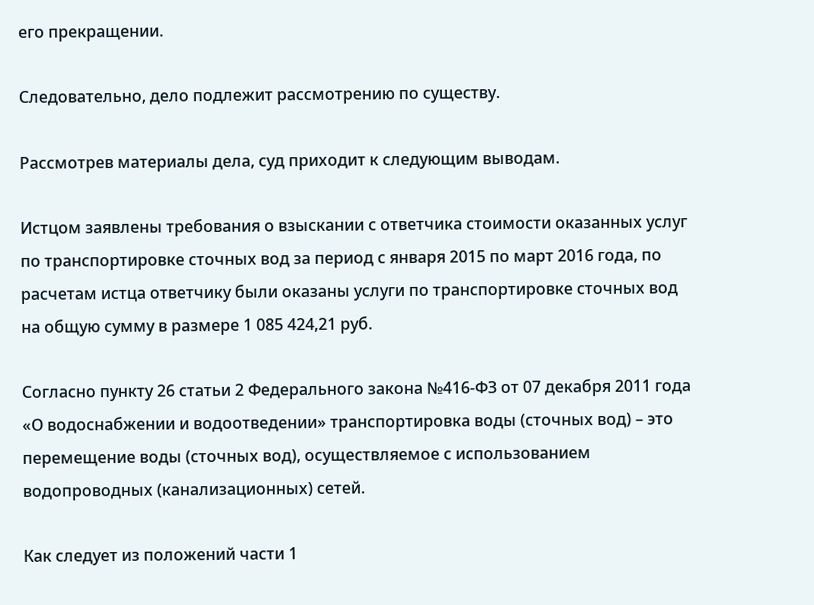его прекращении.

Следовательно, дело подлежит рассмотрению по существу.

Рассмотрев материалы дела, суд приходит к следующим выводам.

Истцом заявлены требования о взыскании с ответчика стоимости оказанных услуг по транспортировке сточных вод за период с января 2015 по март 2016 года, по расчетам истца ответчику были оказаны услуги по транспортировке сточных вод на общую сумму в размере 1 085 424,21 руб.

Согласно пункту 26 статьи 2 Федерального закона №416-ФЗ от 07 декабря 2011 года «О водоснабжении и водоотведении» транспортировка воды (сточных вод) – это перемещение воды (сточных вод), осуществляемое с использованием водопроводных (канализационных) сетей.

Как следует из положений части 1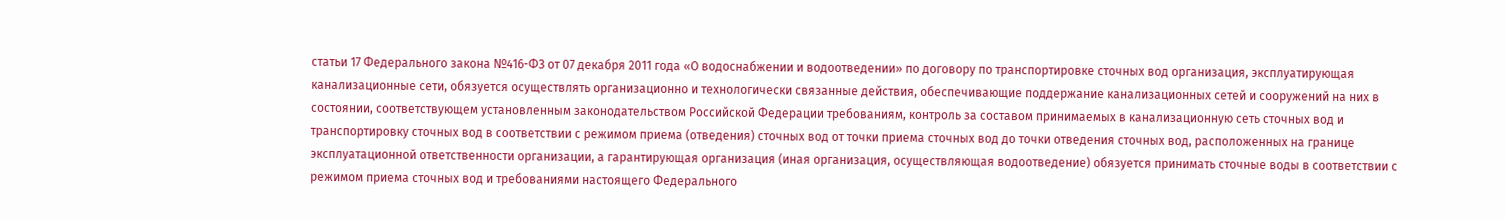статьи 17 Федерального закона №416-ФЗ от 07 декабря 2011 года «О водоснабжении и водоотведении» по договору по транспортировке сточных вод организация, эксплуатирующая канализационные сети, обязуется осуществлять организационно и технологически связанные действия, обеспечивающие поддержание канализационных сетей и сооружений на них в состоянии, соответствующем установленным законодательством Российской Федерации требованиям, контроль за составом принимаемых в канализационную сеть сточных вод и транспортировку сточных вод в соответствии с режимом приема (отведения) сточных вод от точки приема сточных вод до точки отведения сточных вод, расположенных на границе эксплуатационной ответственности организации, а гарантирующая организация (иная организация, осуществляющая водоотведение) обязуется принимать сточные воды в соответствии с режимом приема сточных вод и требованиями настоящего Федерального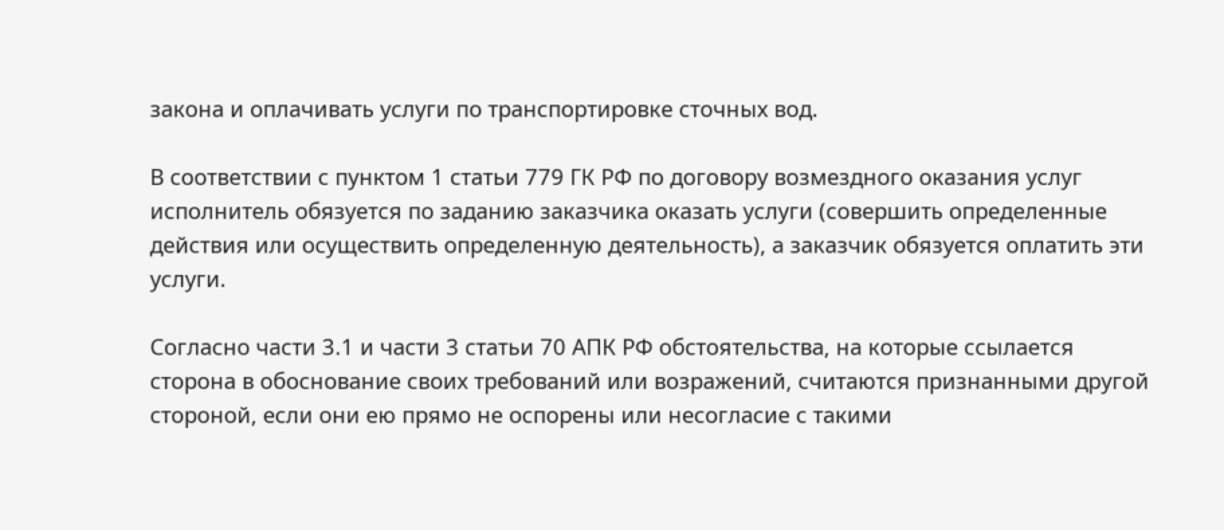закона и оплачивать услуги по транспортировке сточных вод.

В соответствии с пунктом 1 статьи 779 ГК РФ по договору возмездного оказания услуг исполнитель обязуется по заданию заказчика оказать услуги (совершить определенные действия или осуществить определенную деятельность), а заказчик обязуется оплатить эти услуги.

Согласно части 3.1 и части 3 статьи 70 АПК РФ обстоятельства, на которые ссылается сторона в обоснование своих требований или возражений, считаются признанными другой стороной, если они ею прямо не оспорены или несогласие с такими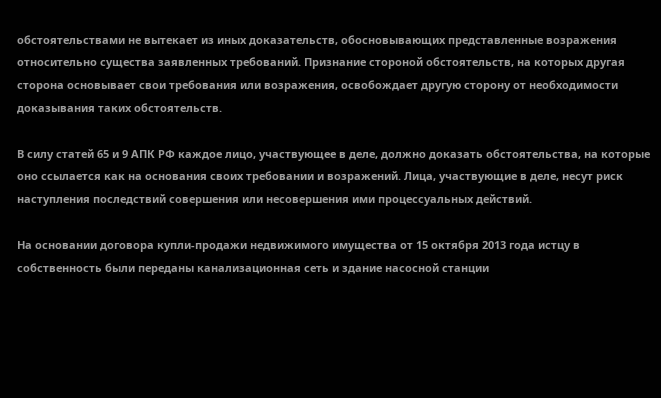обстоятельствами не вытекает из иных доказательств, обосновывающих представленные возражения относительно существа заявленных требований. Признание стороной обстоятельств, на которых другая сторона основывает свои требования или возражения, освобождает другую сторону от необходимости доказывания таких обстоятельств.

В силу статей 65 и 9 АПК РФ каждое лицо, участвующее в деле, должно доказать обстоятельства, на которые оно ссылается как на основания своих требовании и возражений. Лица, участвующие в деле, несут риск наступления последствий совершения или несовершения ими процессуальных действий.

На основании договора купли-продажи недвижимого имущества от 15 октября 2013 года истцу в собственность были переданы канализационная сеть и здание насосной станции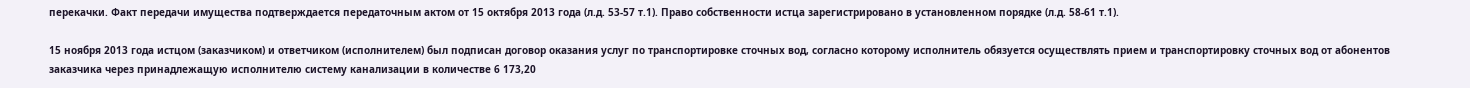перекачки. Факт передачи имущества подтверждается передаточным актом от 15 октября 2013 года (л.д. 53-57 т.1). Право собственности истца зарегистрировано в установленном порядке (л.д. 58-61 т.1).

15 ноября 2013 года истцом (заказчиком) и ответчиком (исполнителем) был подписан договор оказания услуг по транспортировке сточных вод, согласно которому исполнитель обязуется осуществлять прием и транспортировку сточных вод от абонентов заказчика через принадлежащую исполнителю систему канализации в количестве 6 173,20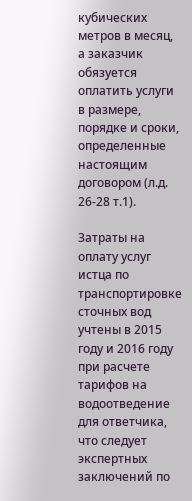кубических метров в месяц, а заказчик обязуется оплатить услуги в размере, порядке и сроки, определенные настоящим договором (л.д. 26-28 т.1).

Затраты на оплату услуг истца по транспортировке сточных вод учтены в 2015 году и 2016 году при расчете тарифов на водоотведение для ответчика, что следует экспертных заключений по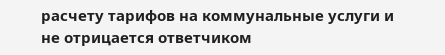расчету тарифов на коммунальные услуги и не отрицается ответчиком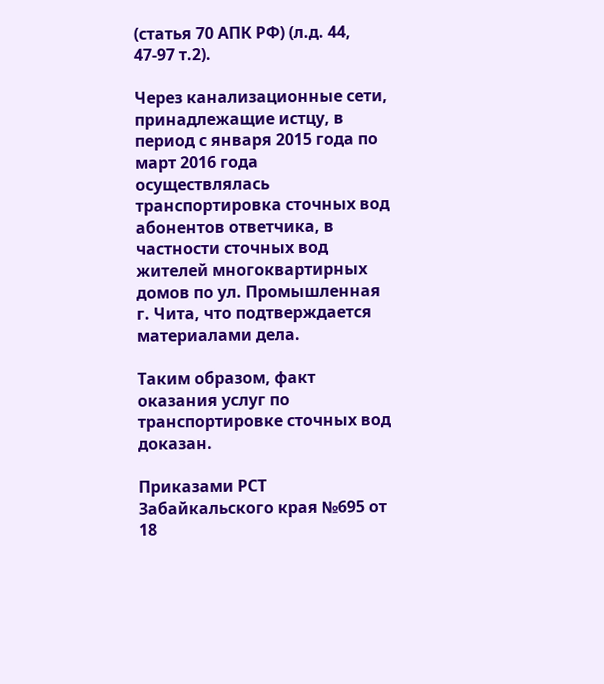(статья 70 АПК РФ) (л.д. 44, 47-97 т.2).

Через канализационные сети, принадлежащие истцу, в период с января 2015 года по март 2016 года осуществлялась транспортировка сточных вод абонентов ответчика, в частности сточных вод жителей многоквартирных домов по ул. Промышленная г. Чита, что подтверждается материалами дела.

Таким образом, факт оказания услуг по транспортировке сточных вод доказан.

Приказами РСТ Забайкальского края №695 от 18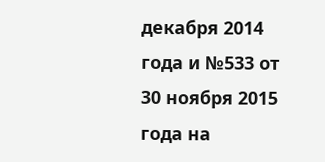декабря 2014 года и №533 от 30 ноября 2015 года на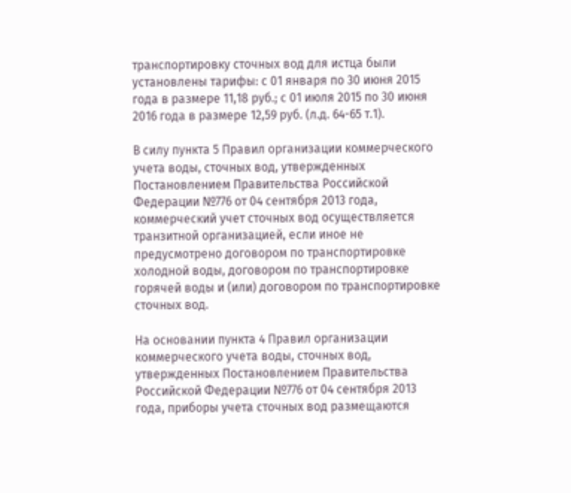транспортировку сточных вод для истца были установлены тарифы: с 01 января по 30 июня 2015 года в размере 11,18 руб.; с 01 июля 2015 по 30 июня 2016 года в размере 12,59 руб. (л.д. 64-65 т.1).

В силу пункта 5 Правил организации коммерческого учета воды, сточных вод, утвержденных Постановлением Правительства Российской Федерации №776 от 04 сентября 2013 года, коммерческий учет сточных вод осуществляется транзитной организацией, если иное не предусмотрено договором по транспортировке холодной воды, договором по транспортировке горячей воды и (или) договором по транспортировке сточных вод.

На основании пункта 4 Правил организации коммерческого учета воды, сточных вод, утвержденных Постановлением Правительства Российской Федерации №776 от 04 сентября 2013 года, приборы учета сточных вод размещаются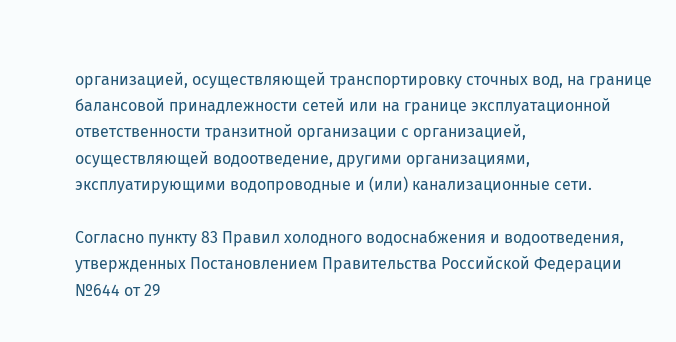организацией, осуществляющей транспортировку сточных вод, на границе балансовой принадлежности сетей или на границе эксплуатационной ответственности транзитной организации с организацией, осуществляющей водоотведение, другими организациями, эксплуатирующими водопроводные и (или) канализационные сети.

Согласно пункту 83 Правил холодного водоснабжения и водоотведения, утвержденных Постановлением Правительства Российской Федерации №644 от 29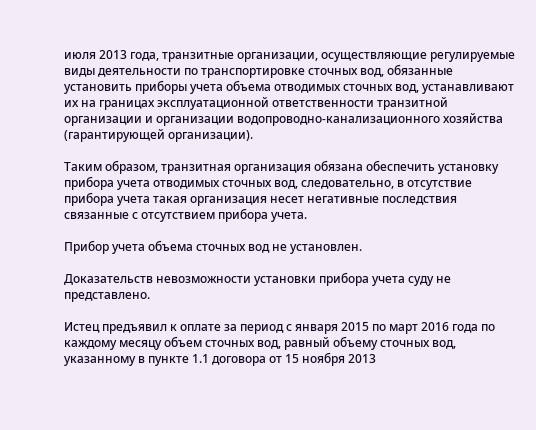июля 2013 года, транзитные организации, осуществляющие регулируемые виды деятельности по транспортировке сточных вод, обязанные установить приборы учета объема отводимых сточных вод, устанавливают их на границах эксплуатационной ответственности транзитной организации и организации водопроводно-канализационного хозяйства (гарантирующей организации).

Таким образом, транзитная организация обязана обеспечить установку прибора учета отводимых сточных вод, следовательно, в отсутствие прибора учета такая организация несет негативные последствия связанные с отсутствием прибора учета.

Прибор учета объема сточных вод не установлен.

Доказательств невозможности установки прибора учета суду не представлено.

Истец предъявил к оплате за период с января 2015 по март 2016 года по каждому месяцу объем сточных вод, равный объему сточных вод, указанному в пункте 1.1 договора от 15 ноября 2013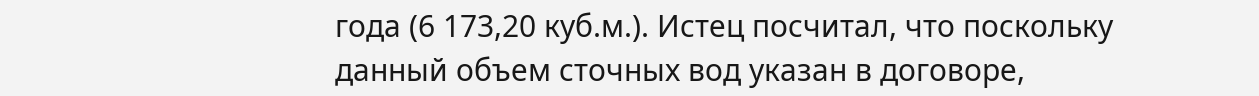года (6 173,20 куб.м.). Истец посчитал, что поскольку данный объем сточных вод указан в договоре,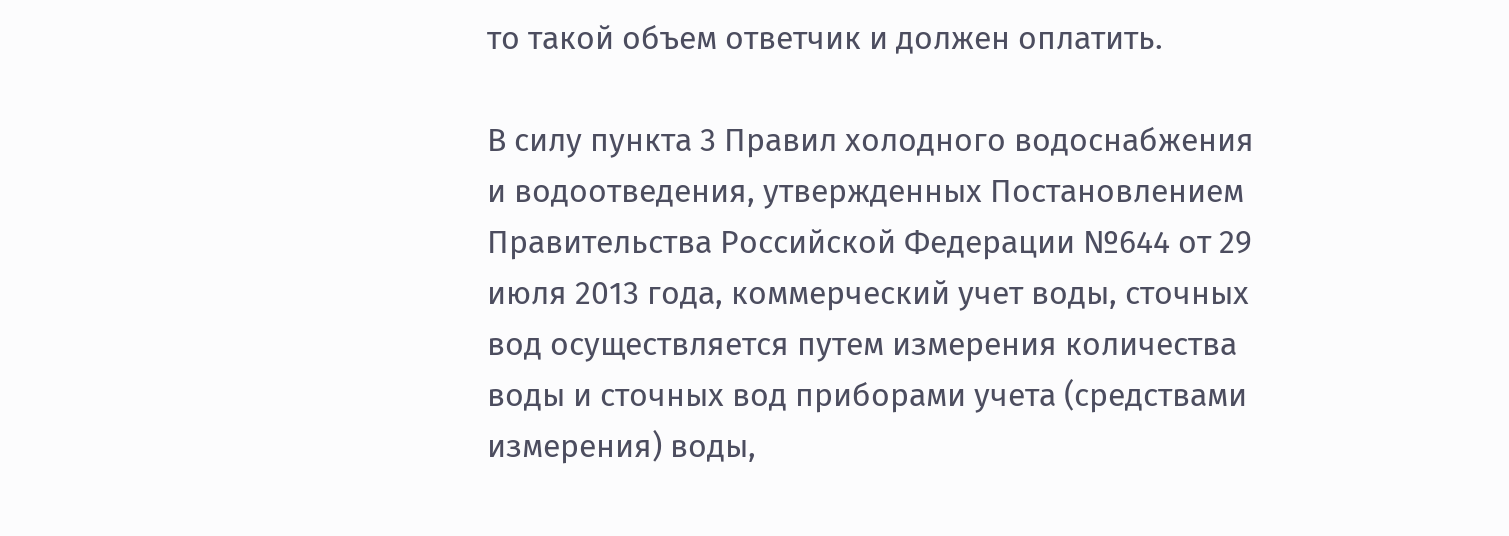то такой объем ответчик и должен оплатить.

В силу пункта 3 Правил холодного водоснабжения и водоотведения, утвержденных Постановлением Правительства Российской Федерации №644 от 29 июля 2013 года, коммерческий учет воды, сточных вод осуществляется путем измерения количества воды и сточных вод приборами учета (средствами измерения) воды,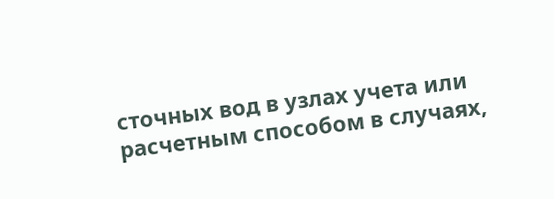сточных вод в узлах учета или расчетным способом в случаях,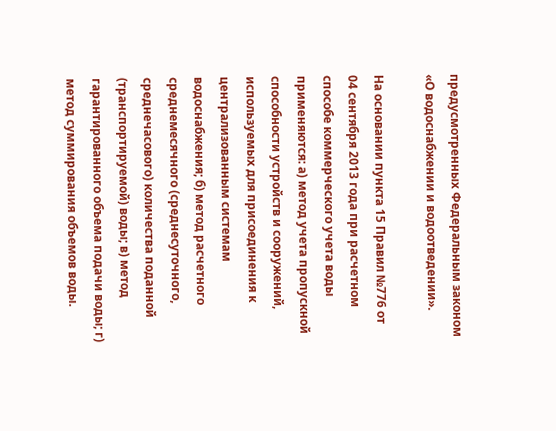предусмотренных Федеральным законом «О водоснабжении и водоотведении».

На основании пункта 15 Правил №776 от 04 сентября 2013 года при расчетном способе коммерческого учета воды применяются: а) метод учета пропускной способности устройств и сооружений, используемых для присоединения к централизованным системам водоснабжения; б) метод расчетного среднемесячного (среднесуточного, среднечасового) количества поданной (транспортируемой) воды; в) метод гарантированного объема подачи воды; г) метод суммирования объемов воды.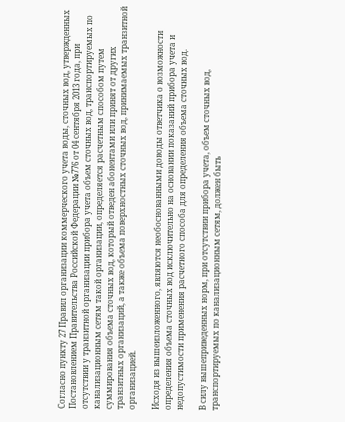Согласно пункту 27 Правил организации коммерческого учета воды, сточных вод, утвержденных Постановлением Правительства Российской Федерации №776 от 04 сентября 2013 года, при отсутствии у транзитной организации прибора учета объем сточных вод, транспортируемых по канализационным сетям такой организации, определяется расчетным способом путем суммирования объема сточных вод, который отведен абонентами или принят от других транзитных организаций, а также объема поверхностных сточных вод, принимаемых транзитной организацией.

Исходя из вышеизложенного, являются необоснованными доводы ответчика о возможности определения объема сточных вод исключительно на основании показаний прибора учета и недопустимости применения расчетного способа для определения объема сточных вод.

В силу вышеприведенных норм, при отсутствии прибора учета, объем сточных вод, транспортируемых по канализационным сетям, должен быть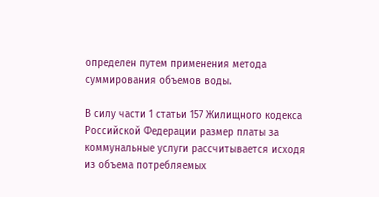определен путем применения метода суммирования объемов воды.

В силу части 1 статьи 157 Жилищного кодекса Российской Федерации размер платы за коммунальные услуги рассчитывается исходя из объема потребляемых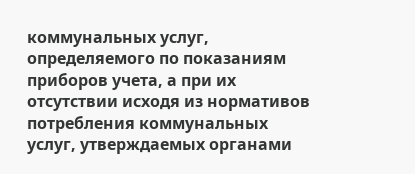коммунальных услуг, определяемого по показаниям приборов учета, а при их отсутствии исходя из нормативов потребления коммунальных услуг, утверждаемых органами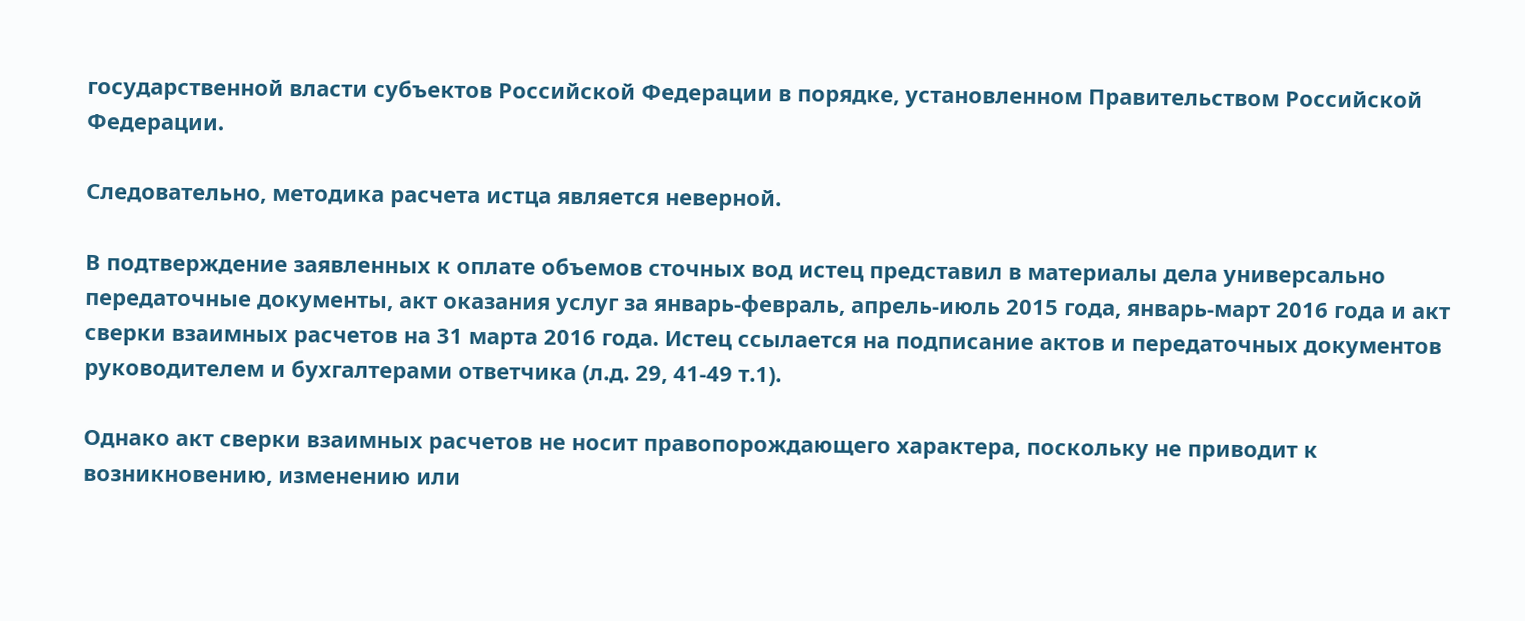государственной власти субъектов Российской Федерации в порядке, установленном Правительством Российской Федерации.

Следовательно, методика расчета истца является неверной.

В подтверждение заявленных к оплате объемов сточных вод истец представил в материалы дела универсально передаточные документы, акт оказания услуг за январь-февраль, апрель-июль 2015 года, январь-март 2016 года и акт сверки взаимных расчетов на 31 марта 2016 года. Истец ссылается на подписание актов и передаточных документов руководителем и бухгалтерами ответчика (л.д. 29, 41-49 т.1).

Однако акт сверки взаимных расчетов не носит правопорождающего характера, поскольку не приводит к возникновению, изменению или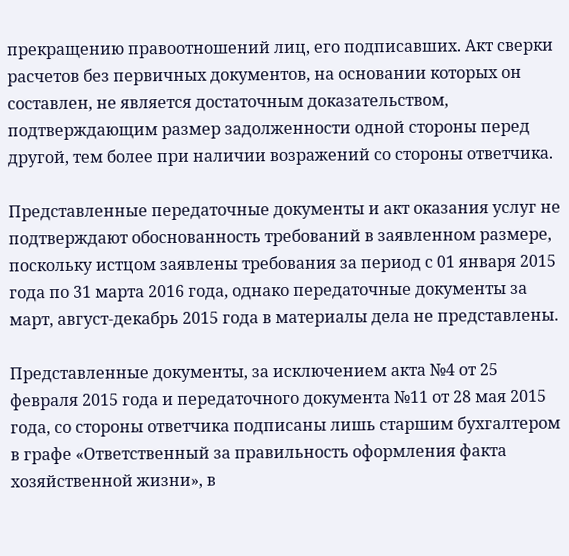прекращению правоотношений лиц, его подписавших. Акт сверки расчетов без первичных документов, на основании которых он составлен, не является достаточным доказательством, подтверждающим размер задолженности одной стороны перед другой, тем более при наличии возражений со стороны ответчика.

Представленные передаточные документы и акт оказания услуг не подтверждают обоснованность требований в заявленном размере, поскольку истцом заявлены требования за период с 01 января 2015 года по 31 марта 2016 года, однако передаточные документы за март, август-декабрь 2015 года в материалы дела не представлены.

Представленные документы, за исключением акта №4 от 25 февраля 2015 года и передаточного документа №11 от 28 мая 2015 года, со стороны ответчика подписаны лишь старшим бухгалтером в графе «Ответственный за правильность оформления факта хозяйственной жизни», в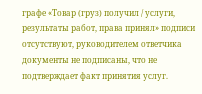графе «Товар (груз) получил / услуги, результаты работ, права принял» подписи отсутствуют, руководителем ответчика документы не подписаны, что не подтверждает факт принятия услуг.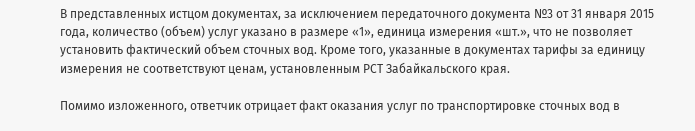В представленных истцом документах, за исключением передаточного документа №3 от 31 января 2015 года, количество (объем) услуг указано в размере «1», единица измерения «шт.», что не позволяет установить фактический объем сточных вод. Кроме того, указанные в документах тарифы за единицу измерения не соответствуют ценам, установленным РСТ Забайкальского края.

Помимо изложенного, ответчик отрицает факт оказания услуг по транспортировке сточных вод в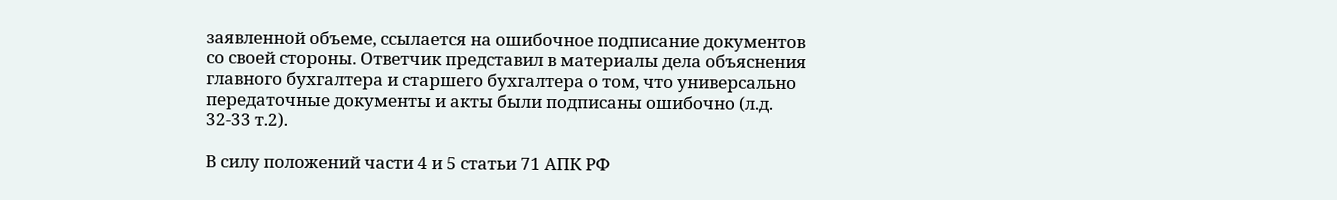заявленной объеме, ссылается на ошибочное подписание документов со своей стороны. Ответчик представил в материалы дела объяснения главного бухгалтера и старшего бухгалтера о том, что универсально передаточные документы и акты были подписаны ошибочно (л.д. 32-33 т.2).

В силу положений части 4 и 5 статьи 71 АПК РФ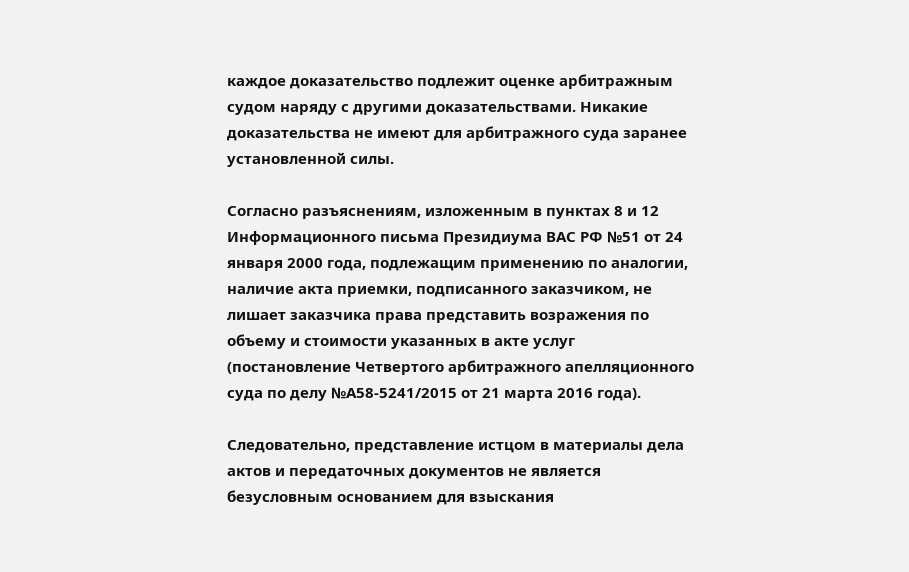каждое доказательство подлежит оценке арбитражным судом наряду с другими доказательствами. Никакие доказательства не имеют для арбитражного суда заранее установленной силы.

Согласно разъяснениям, изложенным в пунктах 8 и 12 Информационного письма Президиума ВАС РФ №51 от 24 января 2000 года, подлежащим применению по аналогии, наличие акта приемки, подписанного заказчиком, не лишает заказчика права представить возражения по объему и стоимости указанных в акте услуг (постановление Четвертого арбитражного апелляционного суда по делу №А58-5241/2015 от 21 марта 2016 года).

Следовательно, представление истцом в материалы дела актов и передаточных документов не является безусловным основанием для взыскания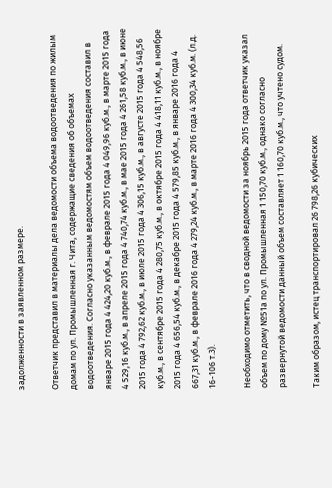задолженности в заявленном размере.

Ответчик представил в материалы дела ведомости объема водоотведения по жилым домам по ул. Промышленная г. Чита, содержащие сведения об объемах водоотведения. Согласно указанным ведомостям объем водоотведения составил в январе 2015 года 4 424,20 куб.м., в феврале 2015 года 4 049,96 куб.м., в марте 2015 года 4 529,16 куб.м., в апреле 2015 года 4 740,74 куб.м., в мае 2015 года 4 261,58 куб.м., в июне 2015 года 4 792,62 куб.м., в июле 2015 года 4 306,15 куб.м., в августе 2015 года 4 548,56 куб.м., в сентябре 2015 года 4 280,75 куб.м., в октябре 2015 года 4 418,11 куб.м., в ноябре 2015 года 4 656,54 куб.м., в декабре 2015 года 4 579,85 куб.м., в январе 2016 года 4 667,31 куб.м., в феврале 2016 года 4 279,24 куб.м., в марте 2016 года 4 300,34 куб.м. (л.д. 16-106 т.3).

Необходимо отметить, что в сводной ведомости за ноябрь 2015 года ответчик указал объем по дому №51а по ул. Промышленная 1 150,70 куб.м., однако согласно развернутой ведомости данный объем составляет 1 160,70 куб.м., что учтено судом.

Таким образом, истец транспортировал 26 798,26 кубических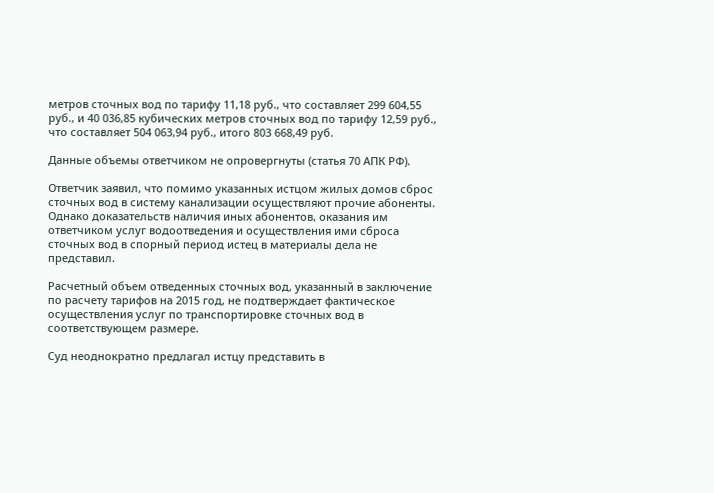метров сточных вод по тарифу 11,18 руб., что составляет 299 604,55 руб., и 40 036,85 кубических метров сточных вод по тарифу 12,59 руб., что составляет 504 063,94 руб., итого 803 668,49 руб.

Данные объемы ответчиком не опровергнуты (статья 70 АПК РФ).

Ответчик заявил, что помимо указанных истцом жилых домов сброс сточных вод в систему канализации осуществляют прочие абоненты. Однако доказательств наличия иных абонентов, оказания им ответчиком услуг водоотведения и осуществления ими сброса сточных вод в спорный период истец в материалы дела не представил.

Расчетный объем отведенных сточных вод, указанный в заключение по расчету тарифов на 2015 год, не подтверждает фактическое осуществления услуг по транспортировке сточных вод в соответствующем размере.

Суд неоднократно предлагал истцу представить в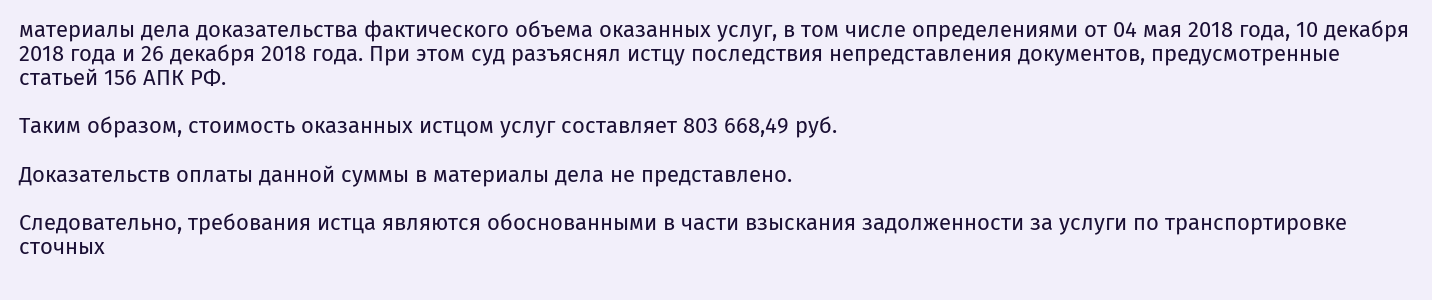материалы дела доказательства фактического объема оказанных услуг, в том числе определениями от 04 мая 2018 года, 10 декабря 2018 года и 26 декабря 2018 года. При этом суд разъяснял истцу последствия непредставления документов, предусмотренные статьей 156 АПК РФ.

Таким образом, стоимость оказанных истцом услуг составляет 803 668,49 руб.

Доказательств оплаты данной суммы в материалы дела не представлено.

Следовательно, требования истца являются обоснованными в части взыскания задолженности за услуги по транспортировке сточных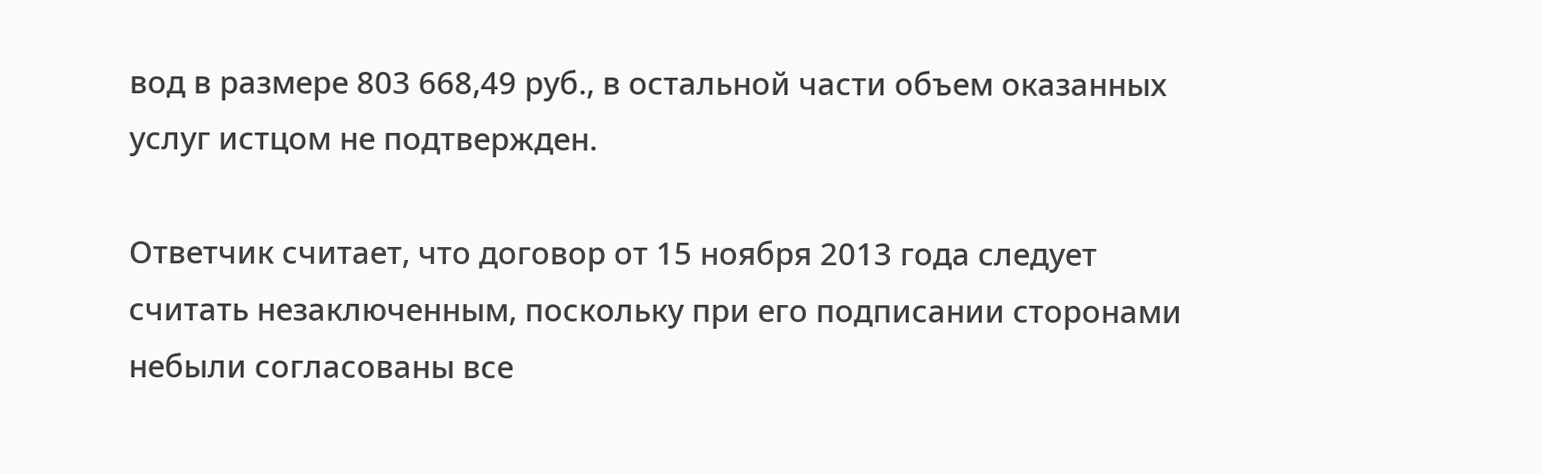вод в размере 803 668,49 руб., в остальной части объем оказанных услуг истцом не подтвержден.

Ответчик считает, что договор от 15 ноября 2013 года следует считать незаключенным, поскольку при его подписании сторонами небыли согласованы все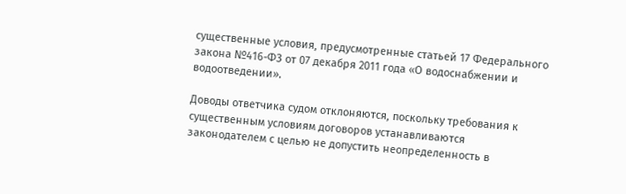существенные условия, предусмотренные статьей 17 Федерального закона №416-ФЗ от 07 декабря 2011 года «О водоснабжении и водоотведении».

Доводы ответчика судом отклоняются, поскольку требования к существенным условиям договоров устанавливаются законодателем с целью не допустить неопределенность в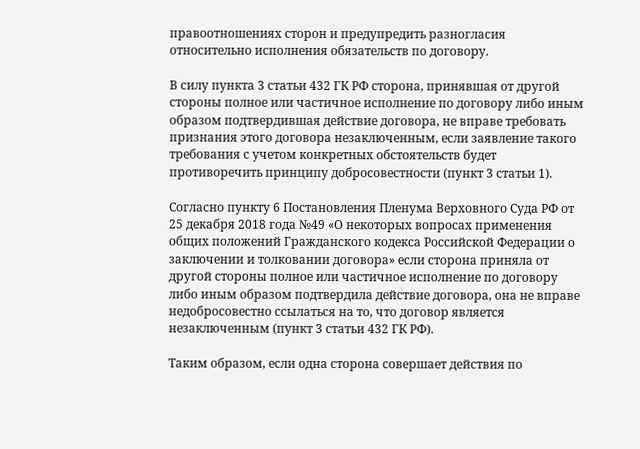правоотношениях сторон и предупредить разногласия относительно исполнения обязательств по договору.

В силу пункта 3 статьи 432 ГК РФ сторона, принявшая от другой стороны полное или частичное исполнение по договору либо иным образом подтвердившая действие договора, не вправе требовать признания этого договора незаключенным, если заявление такого требования с учетом конкретных обстоятельств будет противоречить принципу добросовестности (пункт 3 статьи 1).

Согласно пункту 6 Постановления Пленума Верховного Суда РФ от 25 декабря 2018 года №49 «О некоторых вопросах применения общих положений Гражданского кодекса Российской Федерации о заключении и толковании договора» если сторона приняла от другой стороны полное или частичное исполнение по договору либо иным образом подтвердила действие договора, она не вправе недобросовестно ссылаться на то, что договор является незаключенным (пункт 3 статьи 432 ГК РФ).

Таким образом, если одна сторона совершает действия по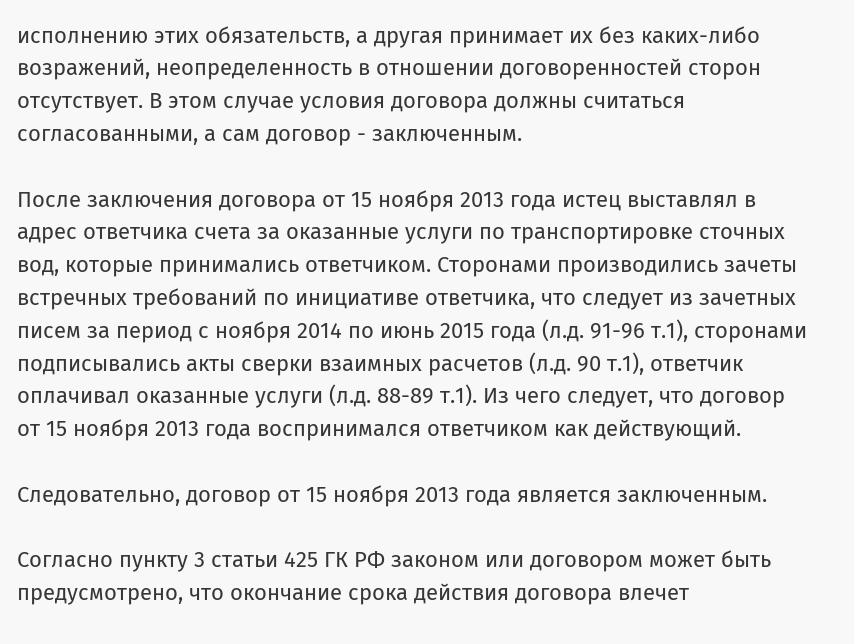исполнению этих обязательств, а другая принимает их без каких-либо возражений, неопределенность в отношении договоренностей сторон отсутствует. В этом случае условия договора должны считаться согласованными, а сам договор - заключенным.

После заключения договора от 15 ноября 2013 года истец выставлял в адрес ответчика счета за оказанные услуги по транспортировке сточных вод, которые принимались ответчиком. Сторонами производились зачеты встречных требований по инициативе ответчика, что следует из зачетных писем за период с ноября 2014 по июнь 2015 года (л.д. 91-96 т.1), сторонами подписывались акты сверки взаимных расчетов (л.д. 90 т.1), ответчик оплачивал оказанные услуги (л.д. 88-89 т.1). Из чего следует, что договор от 15 ноября 2013 года воспринимался ответчиком как действующий.

Следовательно, договор от 15 ноября 2013 года является заключенным.

Согласно пункту 3 статьи 425 ГК РФ законом или договором может быть предусмотрено, что окончание срока действия договора влечет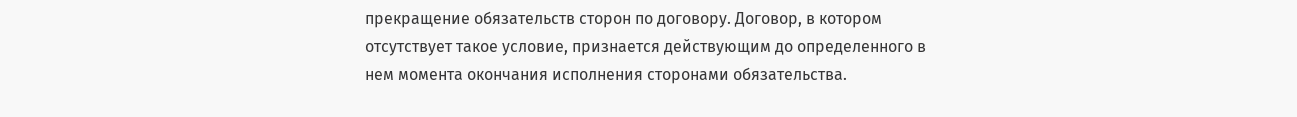прекращение обязательств сторон по договору. Договор, в котором отсутствует такое условие, признается действующим до определенного в нем момента окончания исполнения сторонами обязательства.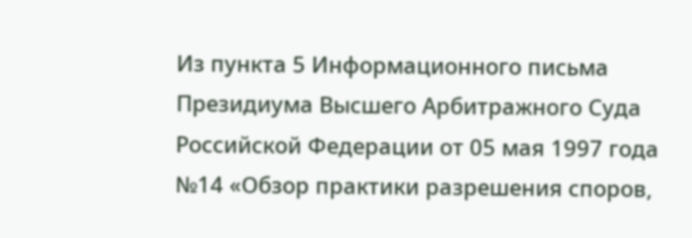Из пункта 5 Информационного письма Президиума Высшего Арбитражного Суда Российской Федерации от 05 мая 1997 года №14 «Обзор практики разрешения споров,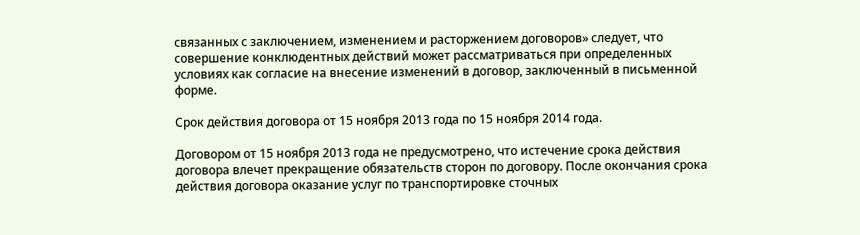связанных с заключением, изменением и расторжением договоров» следует, что совершение конклюдентных действий может рассматриваться при определенных условиях как согласие на внесение изменений в договор, заключенный в письменной форме.

Срок действия договора от 15 ноября 2013 года по 15 ноября 2014 года.

Договором от 15 ноября 2013 года не предусмотрено, что истечение срока действия договора влечет прекращение обязательств сторон по договору. После окончания срока действия договора оказание услуг по транспортировке сточных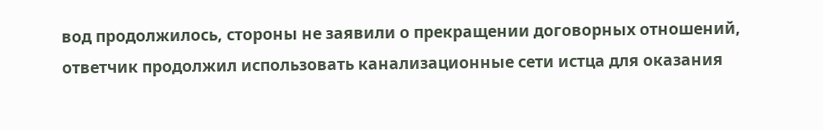вод продолжилось, стороны не заявили о прекращении договорных отношений, ответчик продолжил использовать канализационные сети истца для оказания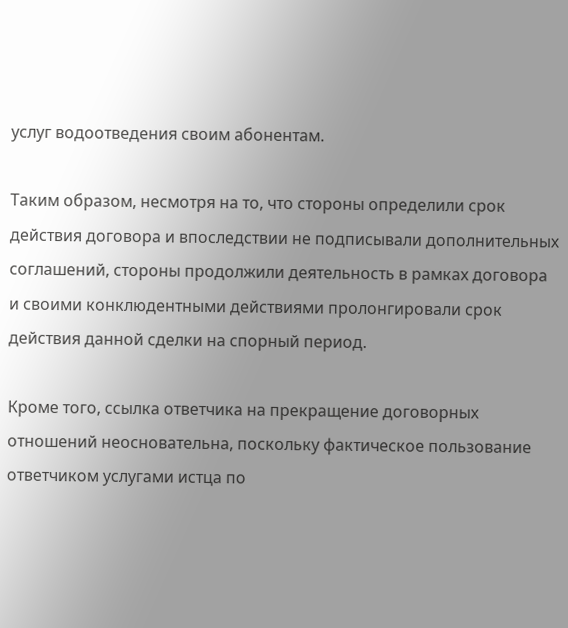услуг водоотведения своим абонентам.

Таким образом, несмотря на то, что стороны определили срок действия договора и впоследствии не подписывали дополнительных соглашений, стороны продолжили деятельность в рамках договора и своими конклюдентными действиями пролонгировали срок действия данной сделки на спорный период.

Кроме того, ссылка ответчика на прекращение договорных отношений неосновательна, поскольку фактическое пользование ответчиком услугами истца по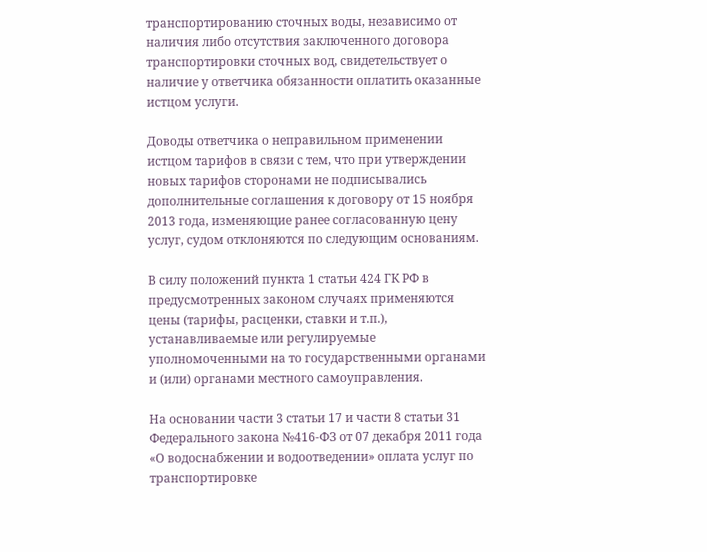транспортированию сточных воды, независимо от наличия либо отсутствия заключенного договора транспортировки сточных вод, свидетельствует о наличие у ответчика обязанности оплатить оказанные истцом услуги.

Доводы ответчика о неправильном применении истцом тарифов в связи с тем, что при утверждении новых тарифов сторонами не подписывались дополнительные соглашения к договору от 15 ноября 2013 года, изменяющие ранее согласованную цену услуг, судом отклоняются по следующим основаниям.

В силу положений пункта 1 статьи 424 ГК РФ в предусмотренных законом случаях применяются цены (тарифы, расценки, ставки и т.п.), устанавливаемые или регулируемые уполномоченными на то государственными органами и (или) органами местного самоуправления.

На основании части 3 статьи 17 и части 8 статьи 31 Федерального закона №416-ФЗ от 07 декабря 2011 года «О водоснабжении и водоотведении» оплата услуг по транспортировке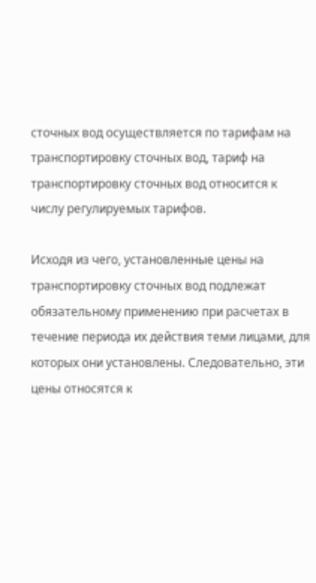сточных вод осуществляется по тарифам на транспортировку сточных вод, тариф на транспортировку сточных вод относится к числу регулируемых тарифов.

Исходя из чего, установленные цены на транспортировку сточных вод подлежат обязательному применению при расчетах в течение периода их действия теми лицами, для которых они установлены. Следовательно, эти цены относятся к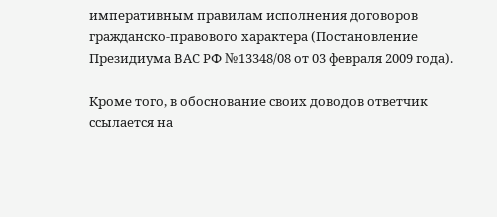императивным правилам исполнения договоров гражданско-правового характера (Постановление Президиума ВАС РФ №13348/08 от 03 февраля 2009 года).

Кроме того, в обоснование своих доводов ответчик ссылается на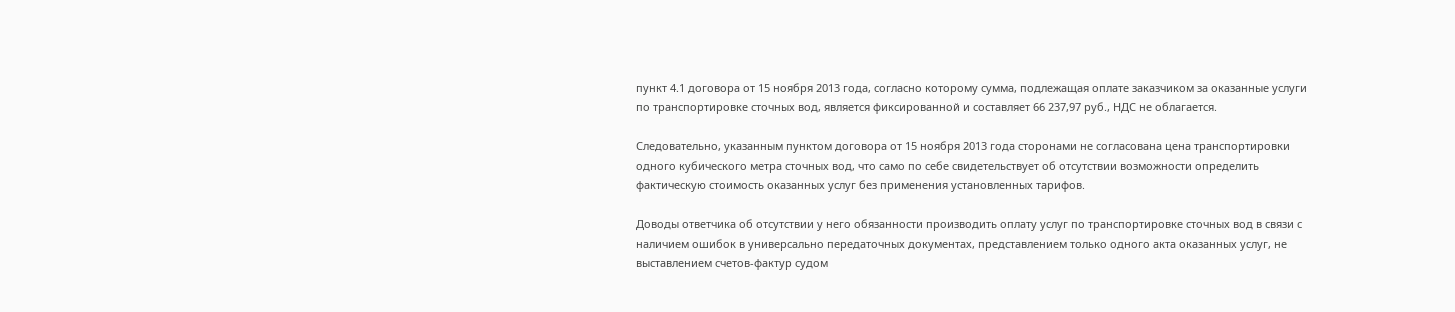пункт 4.1 договора от 15 ноября 2013 года, согласно которому сумма, подлежащая оплате заказчиком за оказанные услуги по транспортировке сточных вод, является фиксированной и составляет 66 237,97 руб., НДС не облагается.

Следовательно, указанным пунктом договора от 15 ноября 2013 года сторонами не согласована цена транспортировки одного кубического метра сточных вод, что само по себе свидетельствует об отсутствии возможности определить фактическую стоимость оказанных услуг без применения установленных тарифов.

Доводы ответчика об отсутствии у него обязанности производить оплату услуг по транспортировке сточных вод в связи с наличием ошибок в универсально передаточных документах, представлением только одного акта оказанных услуг, не выставлением счетов-фактур судом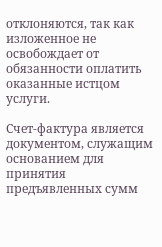отклоняются, так как изложенное не освобождает от обязанности оплатить оказанные истцом услуги.

Счет-фактура является документом, служащим основанием для принятия предъявленных сумм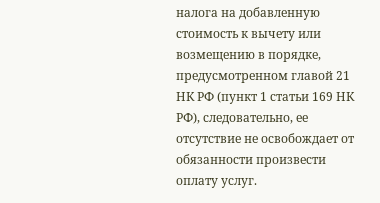налога на добавленную стоимость к вычету или возмещению в порядке, предусмотренном главой 21 НК РФ (пункт 1 статьи 169 НК РФ), следовательно, ее отсутствие не освобождает от обязанности произвести оплату услуг.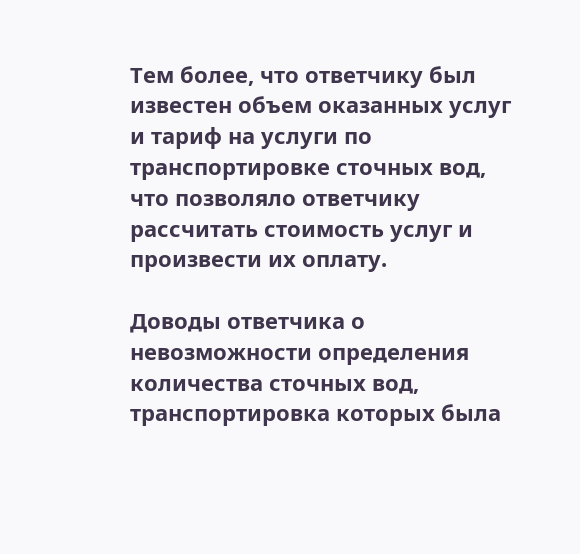Тем более, что ответчику был известен объем оказанных услуг и тариф на услуги по транспортировке сточных вод, что позволяло ответчику рассчитать стоимость услуг и произвести их оплату.

Доводы ответчика о невозможности определения количества сточных вод, транспортировка которых была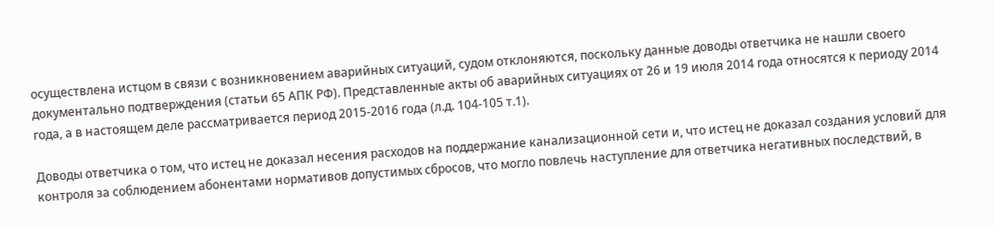осуществлена истцом в связи с возникновением аварийных ситуаций, судом отклоняются, поскольку данные доводы ответчика не нашли своего документально подтверждения (статьи 65 АПК РФ). Представленные акты об аварийных ситуациях от 26 и 19 июля 2014 года относятся к периоду 2014 года, а в настоящем деле рассматривается период 2015-2016 года (л.д. 104-105 т.1).

Доводы ответчика о том, что истец не доказал несения расходов на поддержание канализационной сети и, что истец не доказал создания условий для контроля за соблюдением абонентами нормативов допустимых сбросов, что могло повлечь наступление для ответчика негативных последствий, в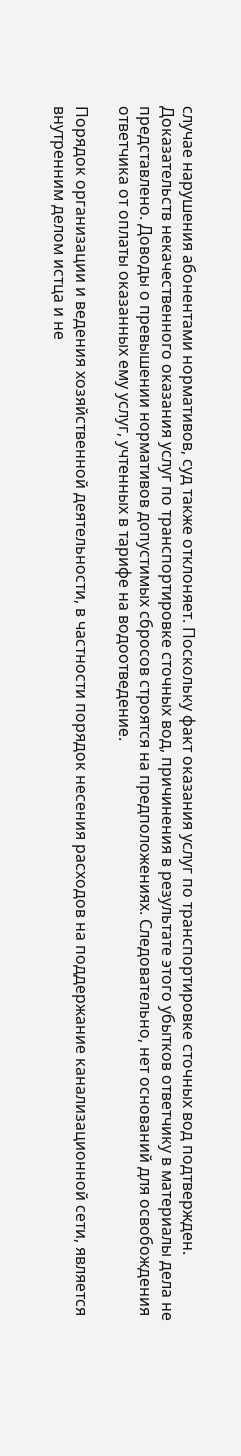случае нарушения абонентами нормативов, суд также отклоняет. Поскольку факт оказания услуг по транспортировке сточных вод подтвержден. Доказательств некачественного оказания услуг по транспортировке сточных вод, причинения в результате этого убытков ответчику в материалы дела не представлено. Доводы о превышении нормативов допустимых сбросов строятся на предположениях. Следовательно, нет оснований для освобождения ответчика от оплаты оказанных ему услуг, учтенных в тарифе на водоотведение.

Порядок организации и ведения хозяйственной деятельности, в частности порядок несения расходов на поддержание канализационной сети, является внутренним делом истца и не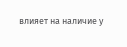влияет на наличие у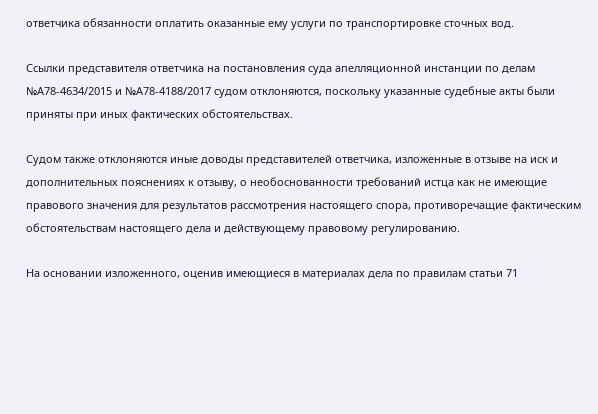ответчика обязанности оплатить оказанные ему услуги по транспортировке сточных вод.

Ссылки представителя ответчика на постановления суда апелляционной инстанции по делам №А78-4634/2015 и №А78-4188/2017 судом отклоняются, поскольку указанные судебные акты были приняты при иных фактических обстоятельствах.

Судом также отклоняются иные доводы представителей ответчика, изложенные в отзыве на иск и дополнительных пояснениях к отзыву, о необоснованности требований истца как не имеющие правового значения для результатов рассмотрения настоящего спора, противоречащие фактическим обстоятельствам настоящего дела и действующему правовому регулированию.

На основании изложенного, оценив имеющиеся в материалах дела по правилам статьи 71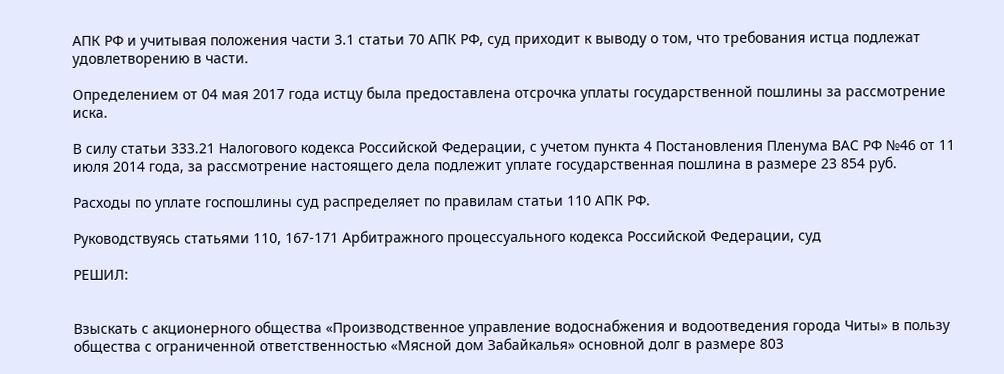АПК РФ и учитывая положения части 3.1 статьи 70 АПК РФ, суд приходит к выводу о том, что требования истца подлежат удовлетворению в части.

Определением от 04 мая 2017 года истцу была предоставлена отсрочка уплаты государственной пошлины за рассмотрение иска.

В силу статьи 333.21 Налогового кодекса Российской Федерации, с учетом пункта 4 Постановления Пленума ВАС РФ №46 от 11 июля 2014 года, за рассмотрение настоящего дела подлежит уплате государственная пошлина в размере 23 854 руб.

Расходы по уплате госпошлины суд распределяет по правилам статьи 110 АПК РФ.

Руководствуясь статьями 110, 167-171 Арбитражного процессуального кодекса Российской Федерации, суд

РЕШИЛ:


Взыскать с акционерного общества «Производственное управление водоснабжения и водоотведения города Читы» в пользу общества с ограниченной ответственностью «Мясной дом Забайкалья» основной долг в размере 803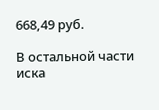668,49 руб.

В остальной части иска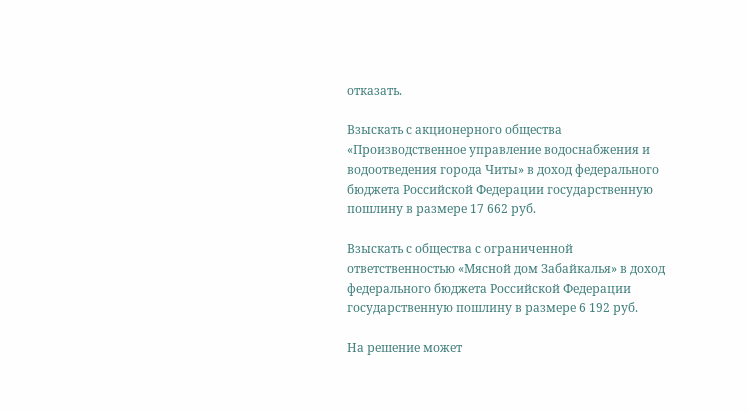отказать.

Взыскать с акционерного общества «Производственное управление водоснабжения и водоотведения города Читы» в доход федерального бюджета Российской Федерации государственную пошлину в размере 17 662 руб.

Взыскать с общества с ограниченной ответственностью «Мясной дом Забайкалья» в доход федерального бюджета Российской Федерации государственную пошлину в размере 6 192 руб.

На решение может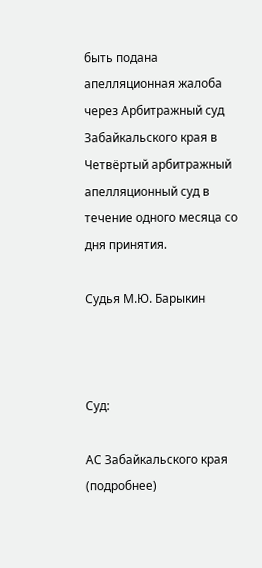быть подана апелляционная жалоба через Арбитражный суд Забайкальского края в Четвёртый арбитражный апелляционный суд в течение одного месяца со дня принятия.

Судья М.Ю. Барыкин



Суд:

АС Забайкальского края (подробнее)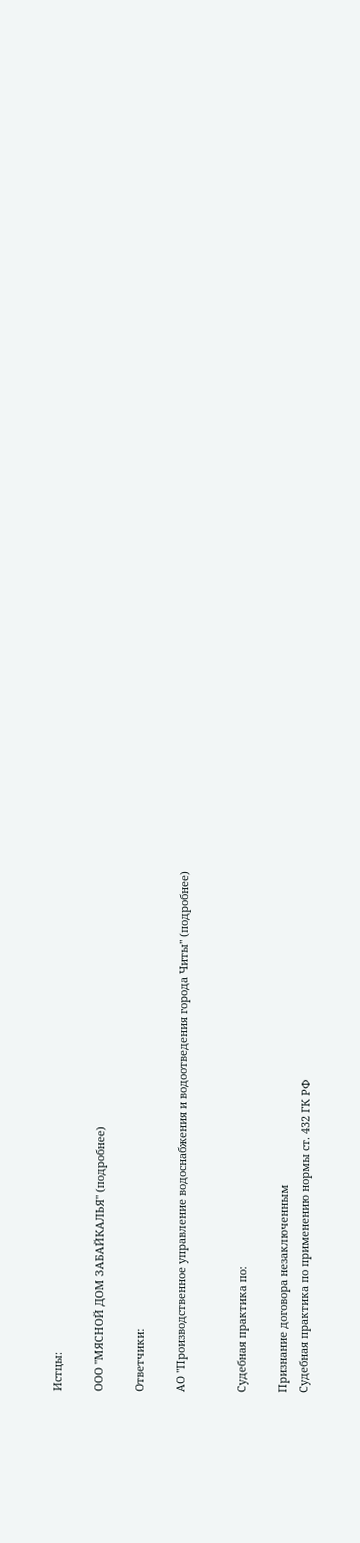Истцы:

ООО "МЯСНОЙ ДОМ ЗАБАЙКАЛЬЯ" (подробнее)

Ответчики:

АО "Производственное управление водоснабжения и водоотведения города Читы" (подробнее)


Судебная практика по:

Признание договора незаключенным
Судебная практика по применению нормы ст. 432 ГК РФ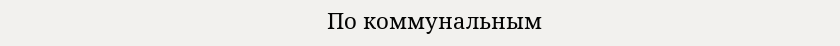По коммунальным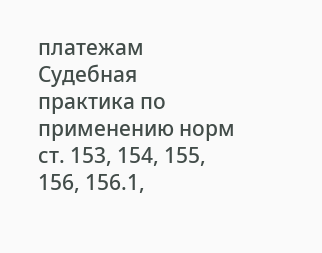платежам
Судебная практика по применению норм ст. 153, 154, 155, 156, 156.1,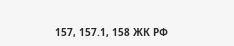157, 157.1, 158 ЖК РФ